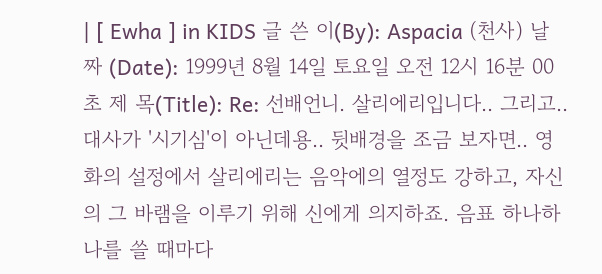| [ Ewha ] in KIDS 글 쓴 이(By): Aspacia (천사) 날 짜 (Date): 1999년 8월 14일 토요일 오전 12시 16분 00초 제 목(Title): Re: 선배언니. 살리에리입니다.. 그리고.. 대사가 '시기심'이 아닌데용.. 뒷배경을 조금 보자면.. 영화의 설정에서 살리에리는 음악에의 열정도 강하고, 자신의 그 바램을 이루기 위해 신에게 의지하죠. 음표 하나하나를 쓸 때마다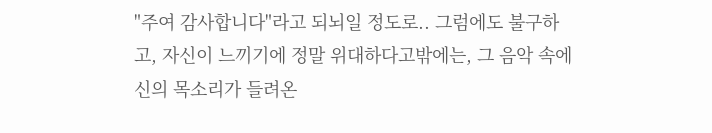"주여 감사합니다"라고 되뇌일 정도로.. 그럼에도 불구하고, 자신이 느끼기에 정말 위대하다고밖에는, 그 음악 속에 신의 목소리가 들려온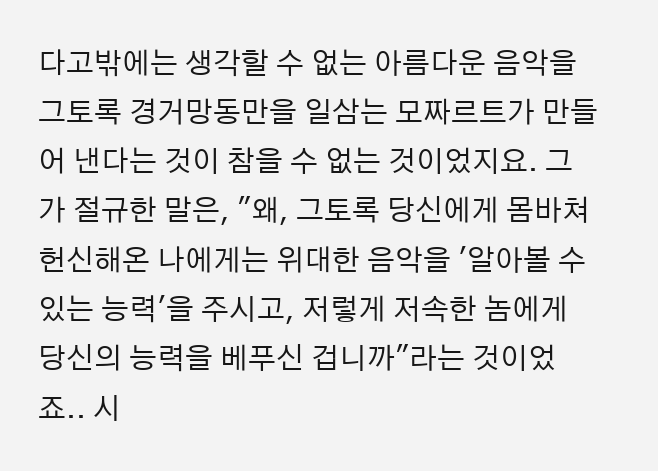다고밖에는 생각할 수 없는 아름다운 음악을 그토록 경거망동만을 일삼는 모짜르트가 만들어 낸다는 것이 참을 수 없는 것이었지요. 그가 절규한 말은, "왜, 그토록 당신에게 몸바쳐 헌신해온 나에게는 위대한 음악을 '알아볼 수 있는 능력'을 주시고, 저렇게 저속한 놈에게 당신의 능력을 베푸신 겁니까"라는 것이었죠.. 시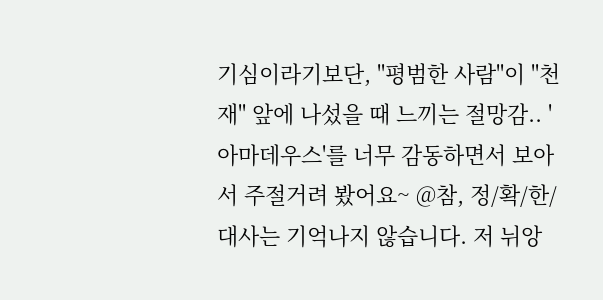기심이라기보단, "평범한 사람"이 "천재" 앞에 나섰을 때 느끼는 절망감.. '아마데우스'를 너무 감동하면서 보아서 주절거려 봤어요~ @참, 정/확/한/ 대사는 기억나지 않습니다. 저 뉘앙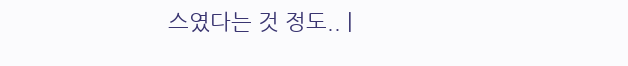스였다는 것 정도.. |